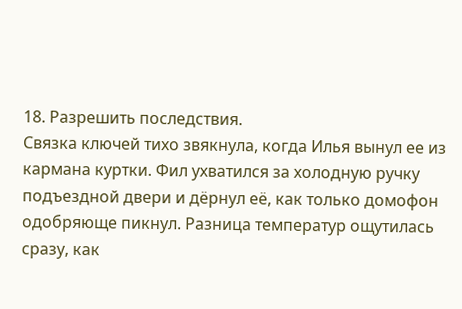18. Разрешить последствия.
Связка ключей тихо звякнула, когда Илья вынул ее из кармана куртки. Фил ухватился за холодную ручку подъездной двери и дёрнул её, как только домофон одобряюще пикнул. Разница температур ощутилась сразу, как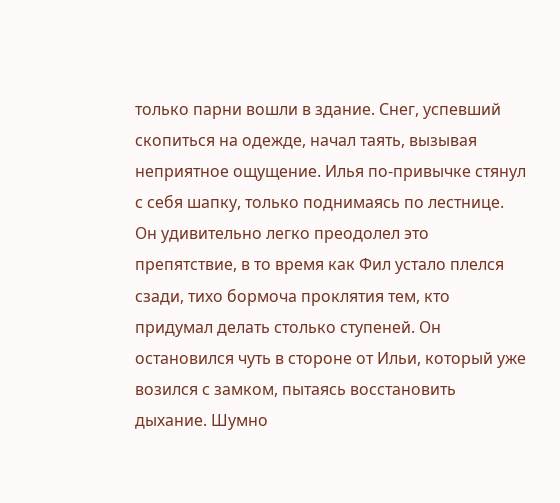только парни вошли в здание. Снег, успевший скопиться на одежде, начал таять, вызывая неприятное ощущение. Илья по-привычке стянул с себя шапку, только поднимаясь по лестнице. Он удивительно легко преодолел это препятствие, в то время как Фил устало плелся сзади, тихо бормоча проклятия тем, кто придумал делать столько ступеней. Он остановился чуть в стороне от Ильи, который уже возился с замком, пытаясь восстановить дыхание. Шумно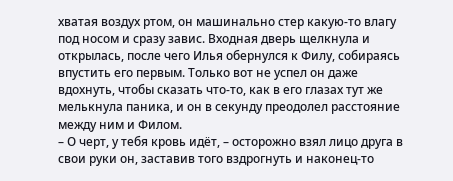хватая воздух ртом, он машинально стер какую-то влагу под носом и сразу завис. Входная дверь щелкнула и открылась, после чего Илья обернулся к Филу, собираясь впустить его первым. Только вот не успел он даже вдохнуть, чтобы сказать что-то, как в его глазах тут же мелькнула паника, и он в секунду преодолел расстояние между ним и Филом.
– О черт, у тебя кровь идёт, – осторожно взял лицо друга в свои руки он, заставив того вздрогнуть и наконец-то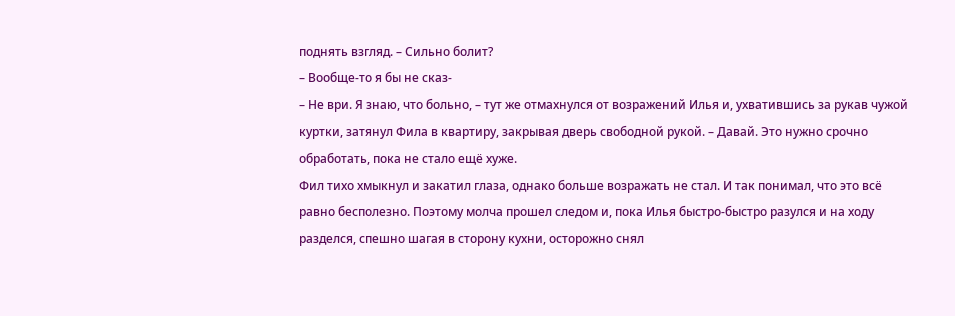поднять взгляд. – Сильно болит?
– Вообще-то я бы не сказ-
– Не ври. Я знаю, что больно, – тут же отмахнулся от возражений Илья и, ухватившись за рукав чужой куртки, затянул Фила в квартиру, закрывая дверь свободной рукой. – Давай. Это нужно срочно обработать, пока не стало ещё хуже.
Фил тихо хмыкнул и закатил глаза, однако больше возражать не стал. И так понимал, что это всё равно бесполезно. Поэтому молча прошел следом и, пока Илья быстро-быстро разулся и на ходу разделся, спешно шагая в сторону кухни, осторожно снял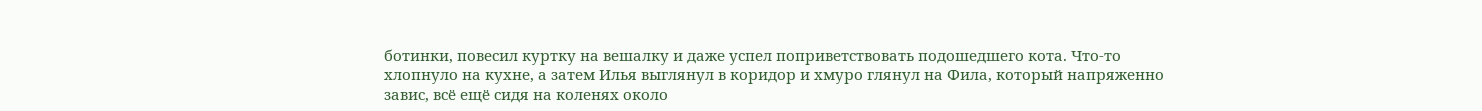ботинки, повесил куртку на вешалку и даже успел поприветствовать подошедшего кота. Что-то хлопнуло на кухне, а затем Илья выглянул в коридор и хмуро глянул на Фила, который напряженно завис, всё ещё сидя на коленях около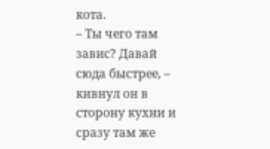кота.
– Ты чего там завис? Давай сюда быстрее, – кивнул он в сторону кухни и сразу там же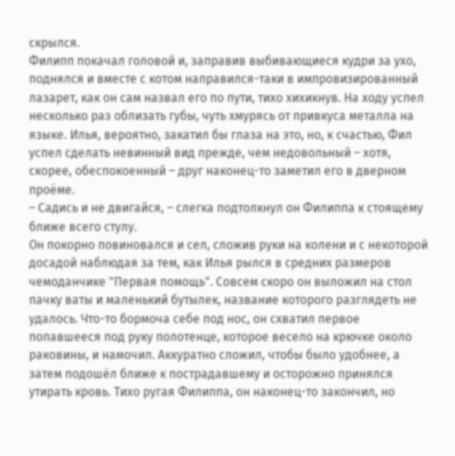скрылся.
Филипп покачал головой и, заправив выбивающиеся кудри за ухо, поднялся и вместе с котом направился-таки в импровизированный лазарет, как он сам назвал его по пути, тихо хихикнув. На ходу успел несколько раз облизать губы, чуть хмурясь от привкуса металла на языке. Илья, вероятно, закатил бы глаза на это, но, к счастью, Фил успел сделать невинный вид прежде, чем недовольный – хотя, скорее, обеспокоенный – друг наконец-то заметил его в дверном проёме.
– Садись и не двигайся, – слегка подтолкнул он Филиппа к стоящему ближе всего стулу.
Он покорно повиновался и сел, сложив руки на колени и с некоторой досадой наблюдая за тем, как Илья рылся в средних размеров чемоданчике "Первая помощь". Совсем скоро он выложил на стол пачку ваты и маленький бутылек, название которого разглядеть не удалось. Что-то бормоча себе под нос, он схватил первое попавшееся под руку полотенце, которое весело на крючке около раковины, и намочил. Аккуратно сложил, чтобы было удобнее, а затем подошёл ближе к пострадавшему и осторожно принялся утирать кровь. Тихо ругая Филиппа, он наконец-то закончил, но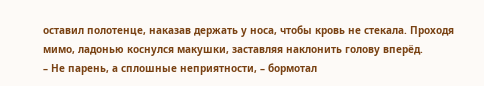оставил полотенце, наказав держать у носа, чтобы кровь не стекала. Проходя мимо, ладонью коснулся макушки, заставляя наклонить голову вперёд.
– Не парень, а сплошные неприятности, – бормотал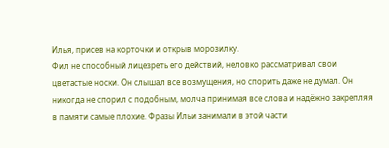Илья, присев на корточки и открыв морозилку.
Фил не способный лицезреть его действий, неловко рассматривал свои цветастые носки. Он слышал все возмущения, но спорить даже не думал. Он никогда не спорил с подобным, молча принимая все слова и надёжно закрепляя в памяти самые плохие. Фразы Ильи занимали в этой части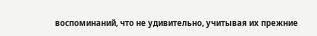воспоминаний, что не удивительно, учитывая их прежние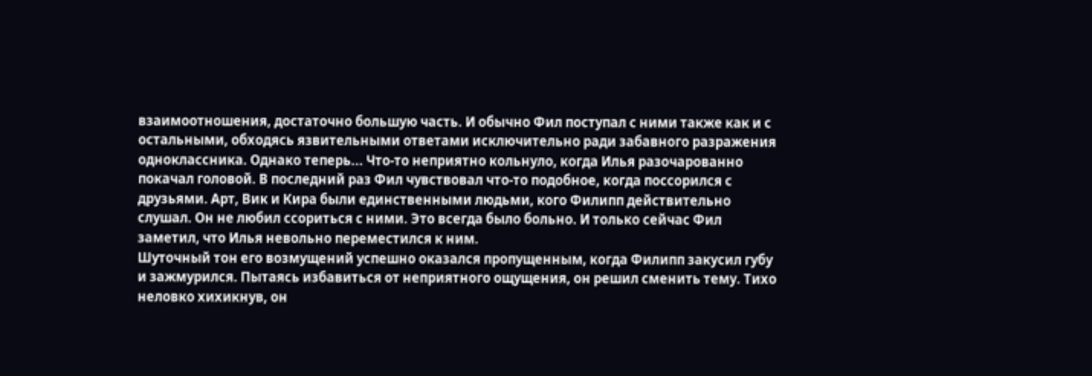взаимоотношения, достаточно большую часть. И обычно Фил поступал с ними также как и с остальными, обходясь язвительными ответами исключительно ради забавного разражения одноклассника. Однако теперь... Что-то неприятно кольнуло, когда Илья разочарованно покачал головой. В последний раз Фил чувствовал что-то подобное, когда поссорился с друзьями. Арт, Вик и Кира были единственными людьми, кого Филипп действительно слушал. Он не любил ссориться с ними. Это всегда было больно. И только сейчас Фил заметил, что Илья невольно переместился к ним.
Шуточный тон его возмущений успешно оказался пропущенным, когда Филипп закусил губу и зажмурился. Пытаясь избавиться от неприятного ощущения, он решил сменить тему. Тихо неловко хихикнув, он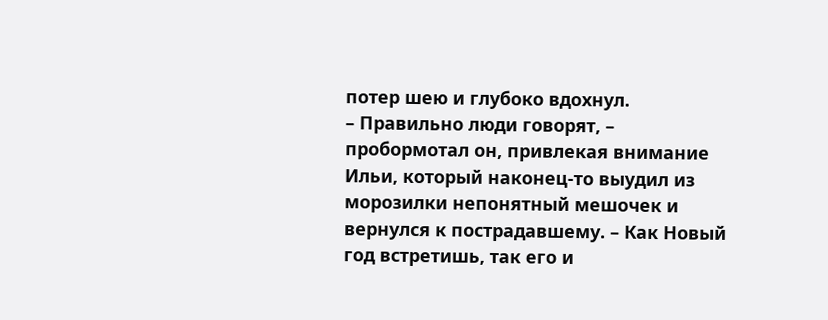потер шею и глубоко вдохнул.
– Правильно люди говорят, – пробормотал он, привлекая внимание Ильи, который наконец-то выудил из морозилки непонятный мешочек и вернулся к пострадавшему. – Как Новый год встретишь, так его и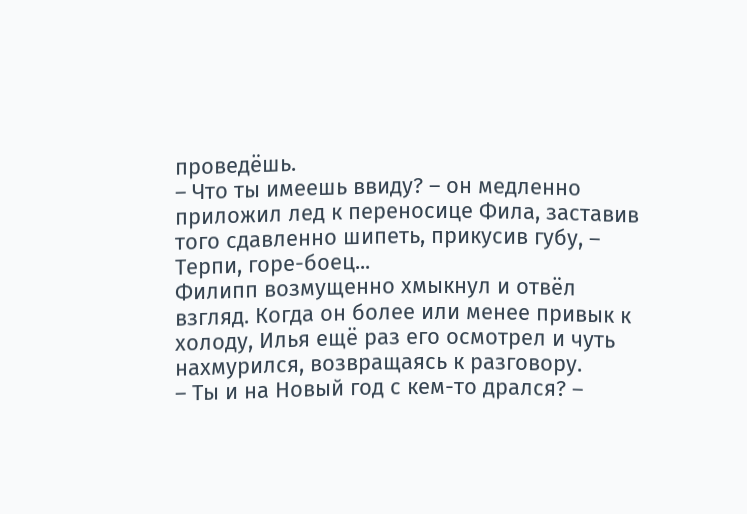проведёшь.
– Что ты имеешь ввиду? – он медленно приложил лед к переносице Фила, заставив того сдавленно шипеть, прикусив губу, – Терпи, горе-боец...
Филипп возмущенно хмыкнул и отвёл взгляд. Когда он более или менее привык к холоду, Илья ещё раз его осмотрел и чуть нахмурился, возвращаясь к разговору.
– Ты и на Новый год с кем-то дрался? –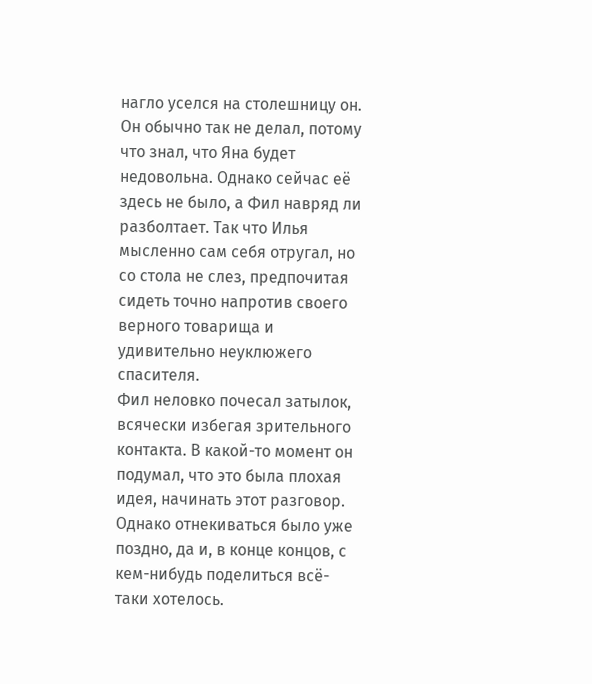нагло уселся на столешницу он.
Он обычно так не делал, потому что знал, что Яна будет недовольна. Однако сейчас её здесь не было, а Фил навряд ли разболтает. Так что Илья мысленно сам себя отругал, но со стола не слез, предпочитая сидеть точно напротив своего верного товарища и удивительно неуклюжего спасителя.
Фил неловко почесал затылок, всячески избегая зрительного контакта. В какой-то момент он подумал, что это была плохая идея, начинать этот разговор. Однако отнекиваться было уже поздно, да и, в конце концов, с кем-нибудь поделиться всё-таки хотелось.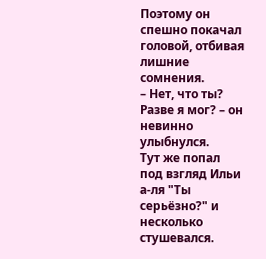Поэтому он спешно покачал головой, отбивая лишние сомнения.
– Нет, что ты? Разве я мог? – он невинно улыбнулся.
Тут же попал под взгляд Ильи а-ля "Ты серьёзно?" и несколько стушевался.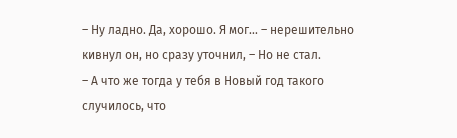– Ну ладно. Да, хорошо. Я мог... – нерешительно кивнул он, но сразу уточнил, – Но не стал.
– А что же тогда у тебя в Новый год такого случилось, что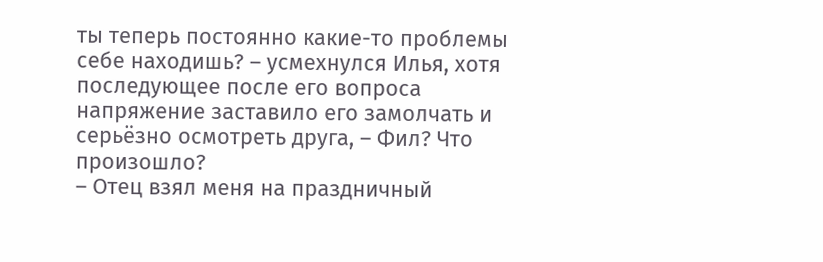ты теперь постоянно какие-то проблемы себе находишь? – усмехнулся Илья, хотя последующее после его вопроса напряжение заставило его замолчать и серьёзно осмотреть друга, – Фил? Что произошло?
– Отец взял меня на праздничный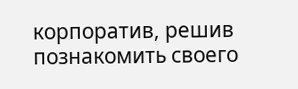корпоратив, решив познакомить своего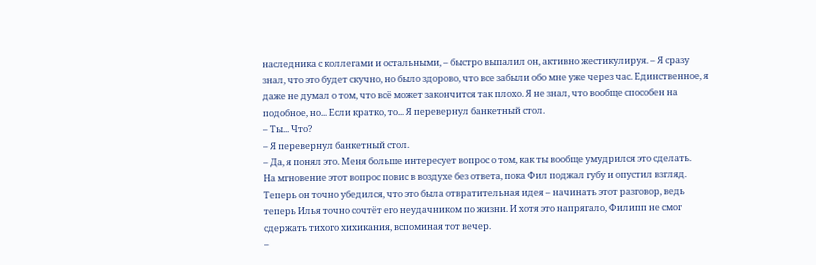наследника с коллегами и остальными, – быстро выпалил он, активно жестикулируя. – Я сразу знал, что это будет скучно, но было здорово, что все забыли обо мне уже через час. Единственное, я даже не думал о том, что всё может закончится так плохо. Я не знал, что вообще способен на подобное, но... Если кратко, то... Я перевернул банкетный стол.
– Ты... Что?
– Я перевернул банкетный стол.
– Да, я понял это. Меня больше интересует вопрос о том, как ты вообще умудрился это сделать.
На мгновение этот вопрос повис в воздухе без ответа, пока Фил поджал губу и опустил взгляд. Теперь он точно убедился, что это была отвратительная идея – начинать этот разговор, ведь теперь Илья точно сочтёт его неудачником по жизни. И хотя это напрягало, Филипп не смог сдержать тихого хихикания, вспоминая тот вечер.
–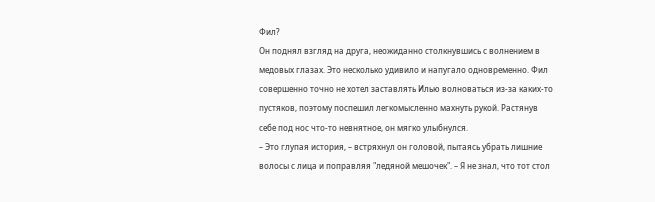Фил?
Он поднял взгляд на друга, неожиданно столкнувшись с волнением в медовых глазах. Это несколько удивило и напугало одновременно. Фил совершенно точно не хотел заставлять Илью волноваться из-за каких-то пустяков, поэтому поспешил легкомысленно махнуть рукой. Растянув себе под нос что-то невнятное, он мягко улыбнулся.
– Это глупая история, – встряхнул он головой, пытаясь убрать лишние волосы с лица и поправляя "ледяной мешочек". – Я не знал, что тот стол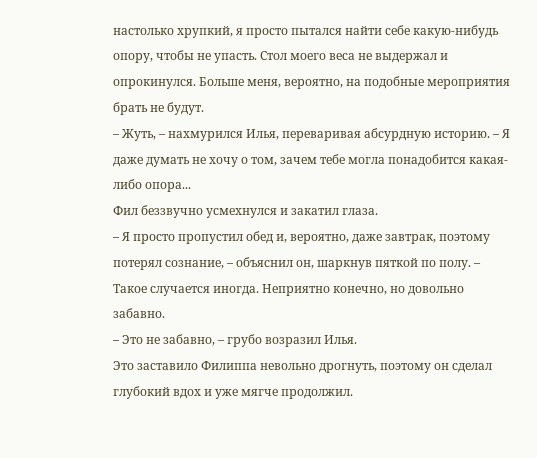настолько хрупкий, я просто пытался найти себе какую-нибудь опору, чтобы не упасть. Стол моего веса не выдержал и опрокинулся. Больше меня, вероятно, на подобные мероприятия брать не будут.
– Жуть, – нахмурился Илья, переваривая абсурдную историю. – Я даже думать не хочу о том, зачем тебе могла понадобится какая-либо опора...
Фил беззвучно усмехнулся и закатил глаза.
– Я просто пропустил обед и, вероятно, даже завтрак, поэтому потерял сознание, – объяснил он, шаркнув пяткой по полу. – Такое случается иногда. Неприятно конечно, но довольно забавно.
– Это не забавно, – грубо возразил Илья.
Это заставило Филиппа невольно дрогнуть, поэтому он сделал глубокий вдох и уже мягче продолжил.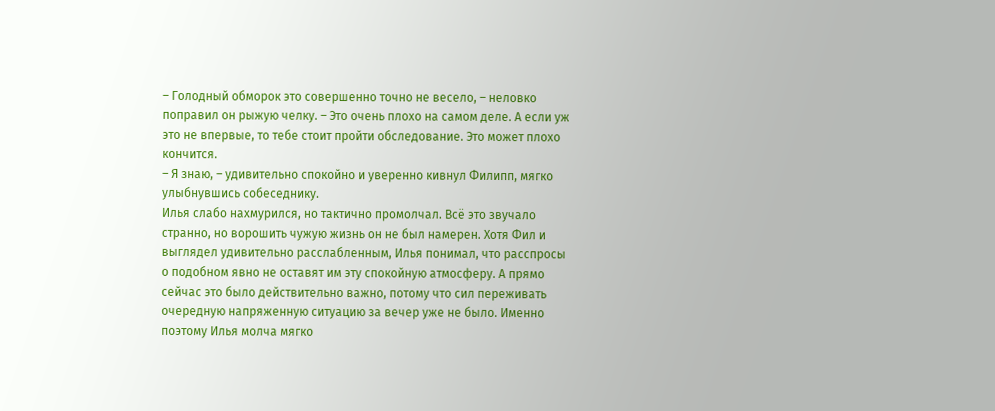– Голодный обморок это совершенно точно не весело, – неловко поправил он рыжую челку. – Это очень плохо на самом деле. А если уж это не впервые, то тебе стоит пройти обследование. Это может плохо кончится.
– Я знаю, – удивительно спокойно и уверенно кивнул Филипп, мягко улыбнувшись собеседнику.
Илья слабо нахмурился, но тактично промолчал. Всё это звучало странно, но ворошить чужую жизнь он не был намерен. Хотя Фил и выглядел удивительно расслабленным, Илья понимал, что расспросы о подобном явно не оставят им эту спокойную атмосферу. А прямо сейчас это было действительно важно, потому что сил переживать очередную напряженную ситуацию за вечер уже не было. Именно поэтому Илья молча мягко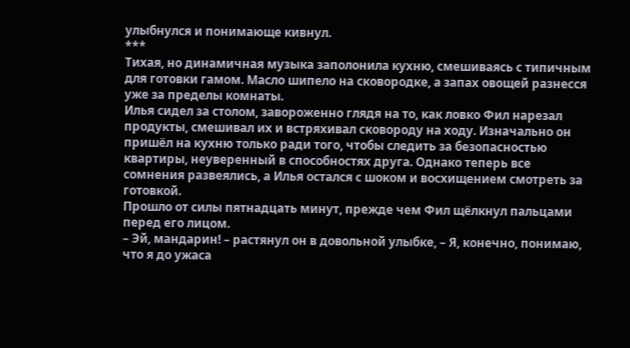улыбнулся и понимающе кивнул.
***
Тихая, но динамичная музыка заполонила кухню, смешиваясь с типичным для готовки гамом. Масло шипело на сковородке, а запах овощей разнесся уже за пределы комнаты.
Илья сидел за столом, завороженно глядя на то, как ловко Фил нарезал продукты, смешивал их и встряхивал сковороду на ходу. Изначально он пришёл на кухню только ради того, чтобы следить за безопасностью квартиры, неуверенный в способностях друга. Однако теперь все сомнения развеялись, а Илья остался с шоком и восхищением смотреть за готовкой.
Прошло от силы пятнадцать минут, прежде чем Фил щёлкнул пальцами перед его лицом.
– Эй, мандарин! – растянул он в довольной улыбке, – Я, конечно, понимаю, что я до ужаса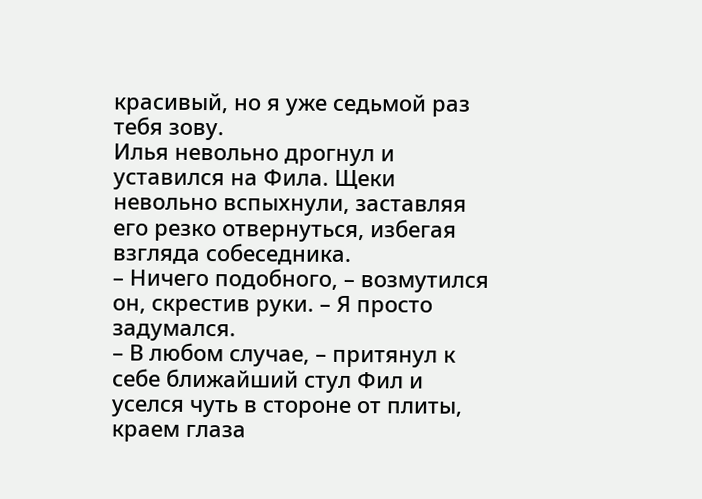красивый, но я уже седьмой раз тебя зову.
Илья невольно дрогнул и уставился на Фила. Щеки невольно вспыхнули, заставляя его резко отвернуться, избегая взгляда собеседника.
– Ничего подобного, – возмутился он, скрестив руки. – Я просто задумался.
– В любом случае, – притянул к себе ближайший стул Фил и уселся чуть в стороне от плиты, краем глаза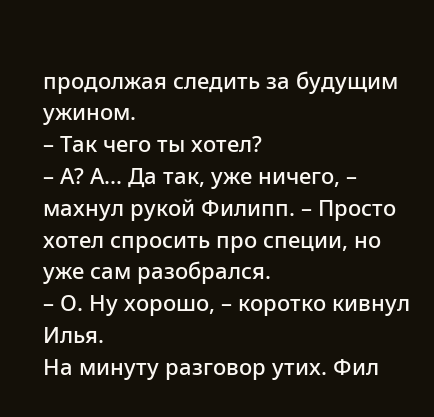продолжая следить за будущим ужином.
– Так чего ты хотел?
– А? А... Да так, уже ничего, – махнул рукой Филипп. – Просто хотел спросить про специи, но уже сам разобрался.
– О. Ну хорошо, – коротко кивнул Илья.
На минуту разговор утих. Фил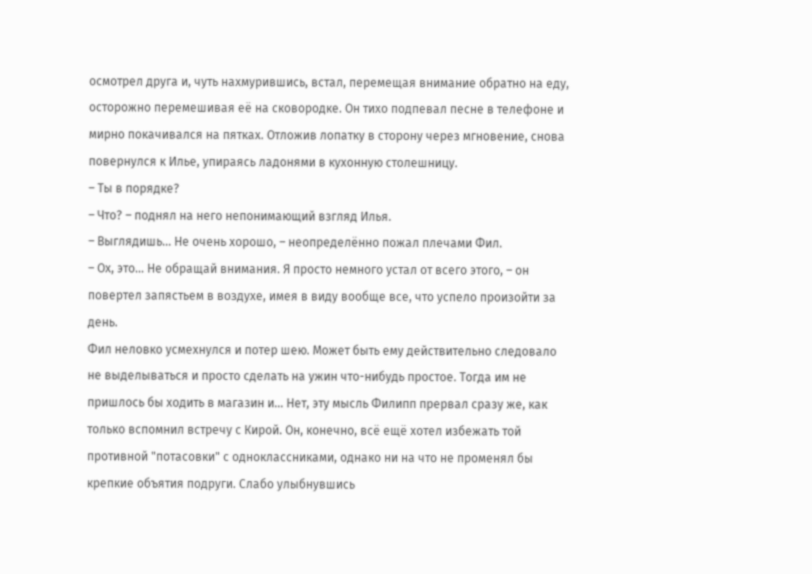осмотрел друга и, чуть нахмурившись, встал, перемещая внимание обратно на еду, осторожно перемешивая её на сковородке. Он тихо подпевал песне в телефоне и мирно покачивался на пятках. Отложив лопатку в сторону через мгновение, снова повернулся к Илье, упираясь ладонями в кухонную столешницу.
– Ты в порядке?
– Что? – поднял на него непонимающий взгляд Илья.
– Выглядишь... Не очень хорошо, – неопределённо пожал плечами Фил.
– Ох, это... Не обращай внимания. Я просто немного устал от всего этого, – он повертел запястьем в воздухе, имея в виду вообще все, что успело произойти за день.
Фил неловко усмехнулся и потер шею. Может быть ему действительно следовало не выделываться и просто сделать на ужин что-нибудь простое. Тогда им не пришлось бы ходить в магазин и... Нет, эту мысль Филипп прервал сразу же, как только вспомнил встречу с Кирой. Он, конечно, всё ещё хотел избежать той противной "потасовки" с одноклассниками, однако ни на что не променял бы крепкие объятия подруги. Слабо улыбнувшись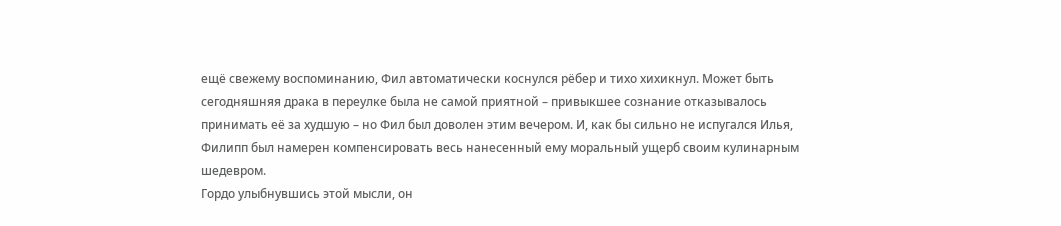ещё свежему воспоминанию, Фил автоматически коснулся рёбер и тихо хихикнул. Может быть сегодняшняя драка в переулке была не самой приятной – привыкшее сознание отказывалось принимать её за худшую – но Фил был доволен этим вечером. И, как бы сильно не испугался Илья, Филипп был намерен компенсировать весь нанесенный ему моральный ущерб своим кулинарным шедевром.
Гордо улыбнувшись этой мысли, он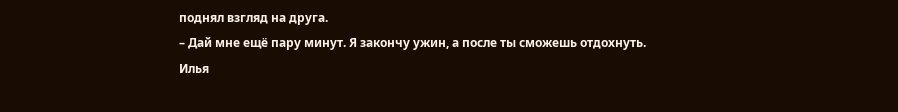поднял взгляд на друга.
– Дай мне ещё пару минут. Я закончу ужин, а после ты сможешь отдохнуть.
Илья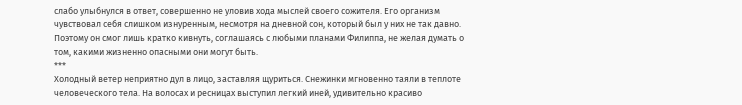слабо улыбнулся в ответ, совершенно не уловив хода мыслей своего сожителя. Его организм чувствовал себя слишком изнуренным, несмотря на дневной сон, который был у них не так давно. Поэтому он смог лишь кратко кивнуть, соглашаясь с любыми планами Филиппа, не желая думать о том, какими жизненно опасными они могут быть.
***
Холодный ветер неприятно дул в лицо, заставляя щуриться. Снежинки мгновенно таяли в теплоте человеческого тела. На волосах и ресницах выступил легкий иней, удивительно красиво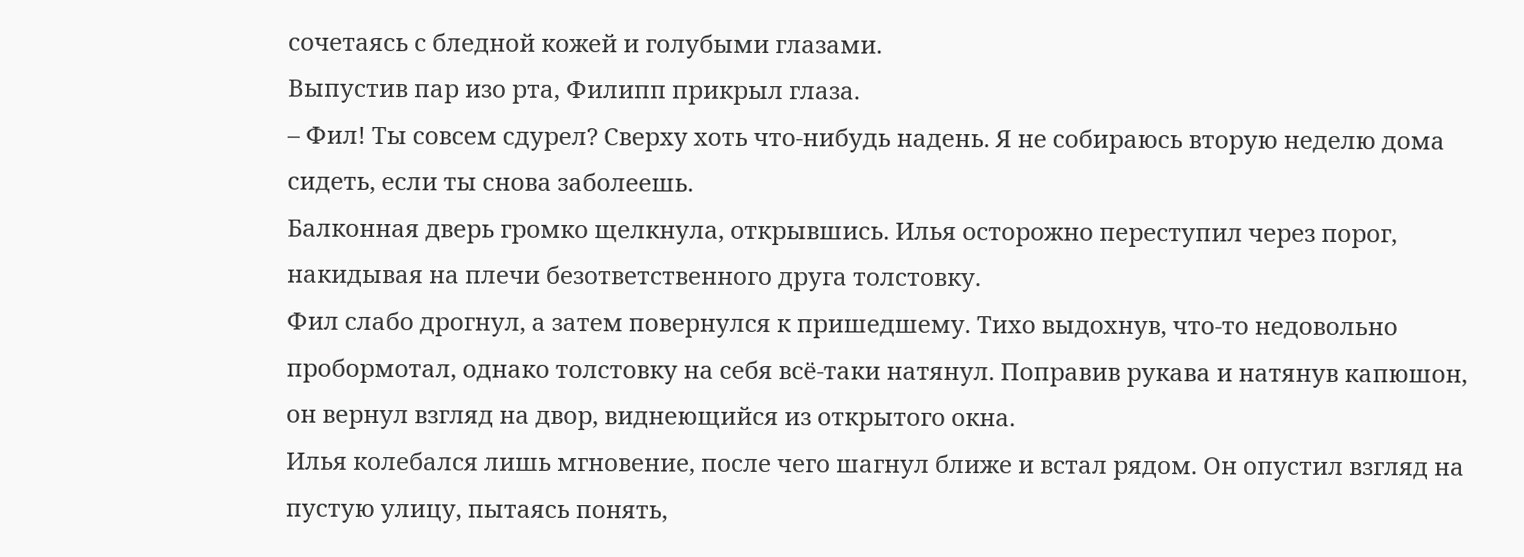сочетаясь с бледной кожей и голубыми глазами.
Выпустив пар изо рта, Филипп прикрыл глаза.
– Фил! Ты совсем сдурел? Сверху хоть что-нибудь надень. Я не собираюсь вторую неделю дома сидеть, если ты снова заболеешь.
Балконная дверь громко щелкнула, открывшись. Илья осторожно переступил через порог, накидывая на плечи безответственного друга толстовку.
Фил слабо дрогнул, а затем повернулся к пришедшему. Тихо выдохнув, что-то недовольно пробормотал, однако толстовку на себя всё-таки натянул. Поправив рукава и натянув капюшон, он вернул взгляд на двор, виднеющийся из открытого окна.
Илья колебался лишь мгновение, после чего шагнул ближе и встал рядом. Он опустил взгляд на пустую улицу, пытаясь понять,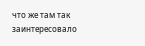что же там так заинтересовало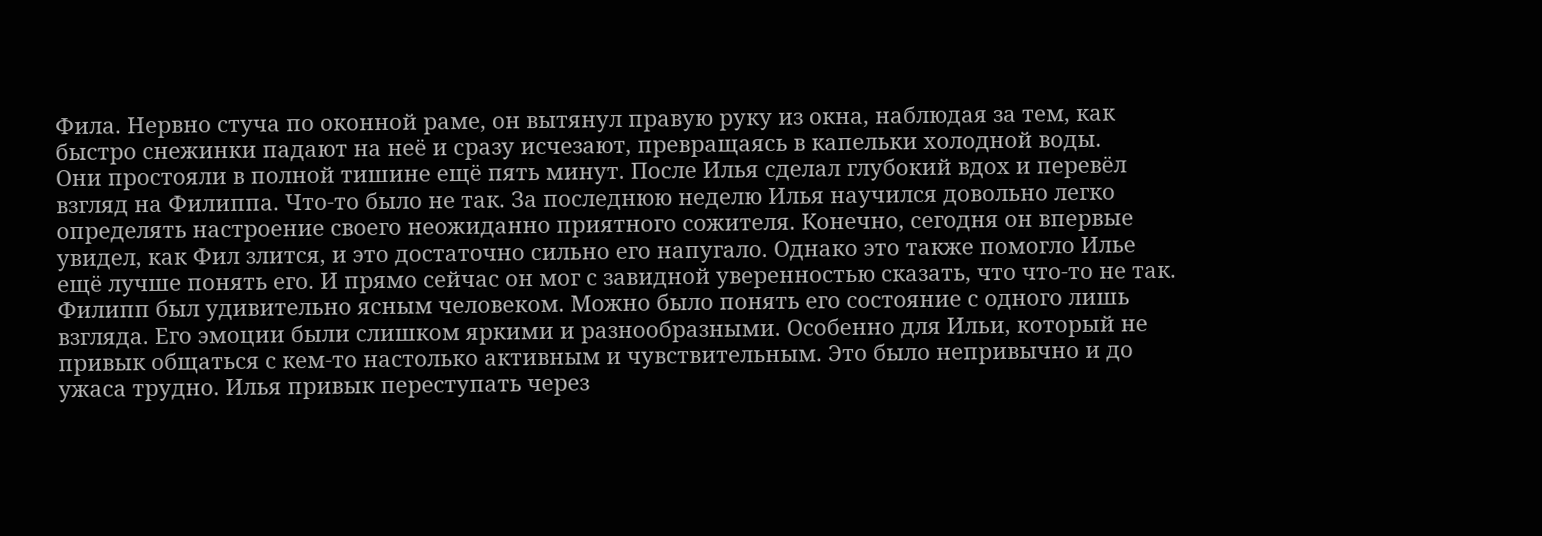Фила. Нервно стуча по оконной раме, он вытянул правую руку из окна, наблюдая за тем, как быстро снежинки падают на неё и сразу исчезают, превращаясь в капельки холодной воды.
Они простояли в полной тишине ещё пять минут. После Илья сделал глубокий вдох и перевёл взгляд на Филиппа. Что-то было не так. За последнюю неделю Илья научился довольно легко определять настроение своего неожиданно приятного сожителя. Конечно, сегодня он впервые увидел, как Фил злится, и это достаточно сильно его напугало. Однако это также помогло Илье ещё лучше понять его. И прямо сейчас он мог с завидной уверенностью сказать, что что-то не так.
Филипп был удивительно ясным человеком. Можно было понять его состояние с одного лишь взгляда. Его эмоции были слишком яркими и разнообразными. Особенно для Ильи, который не привык общаться с кем-то настолько активным и чувствительным. Это было непривычно и до ужаса трудно. Илья привык переступать через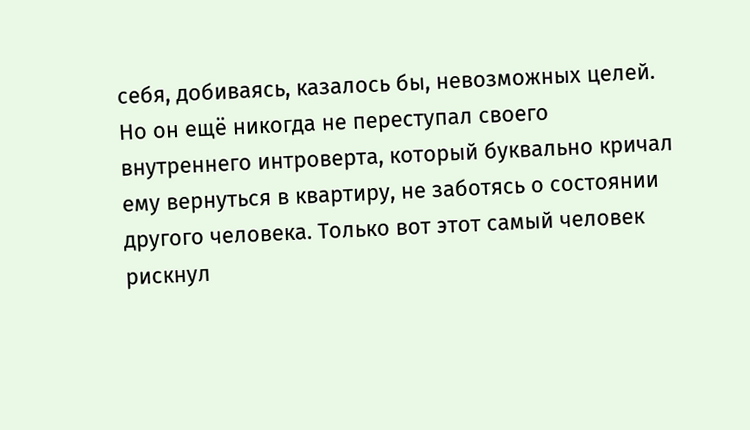себя, добиваясь, казалось бы, невозможных целей. Но он ещё никогда не переступал своего внутреннего интроверта, который буквально кричал ему вернуться в квартиру, не заботясь о состоянии другого человека. Только вот этот самый человек рискнул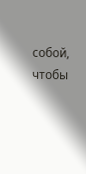собой, чтобы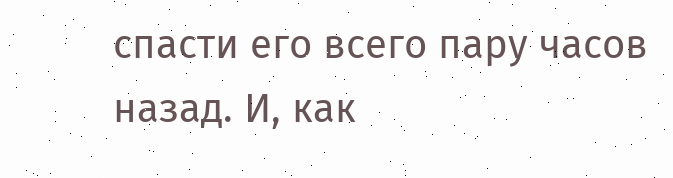спасти его всего пару часов назад. И, как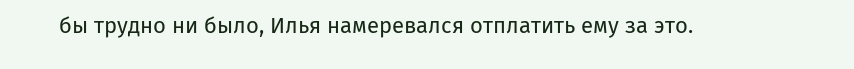бы трудно ни было, Илья намеревался отплатить ему за это.